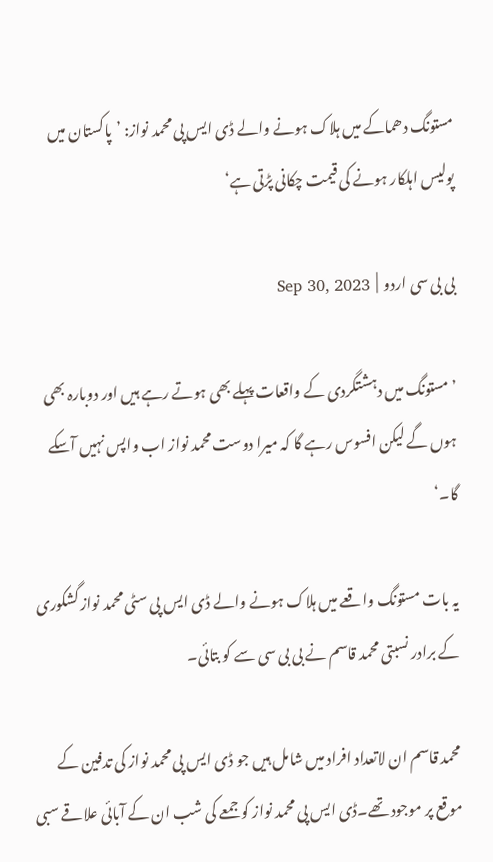مستونگ دھماکے میں ہلاک ہونے والے ڈی ایس پی محمد نواز: ’پاکستان میں پولیس اہلکار ہونے کی قیمت چکانی پڑتی ہے‘

بی بی سی اردو  |  Sep 30, 2023

’مستونگ میں دہشتگردی کے واقعات پہلے بھی ہوتے رہے ہیں اور دوبارہ بھی ہوں گے لیکن افسوس رہے گا کہ میرا دوست محمد نواز اب واپس نہیں آسکے گا۔‘

یہ بات مستونگ واقعے میں ہلاک ہونے والے ڈی ایس پی سٹی محمد نواز گشکوری کے برادر نسبتی محمد قاسم نے بی بی سی سے کو بتائی۔

محمد قاسم ان لاتعداد افراد میں شامل ہیں جو ڈی ایس پی محمد نواز کی تدفین کے موقع پر موجود تھے۔ڈی ایس پی محمد نواز کو جمعے کی شب ان کے آبائی علاقے سبی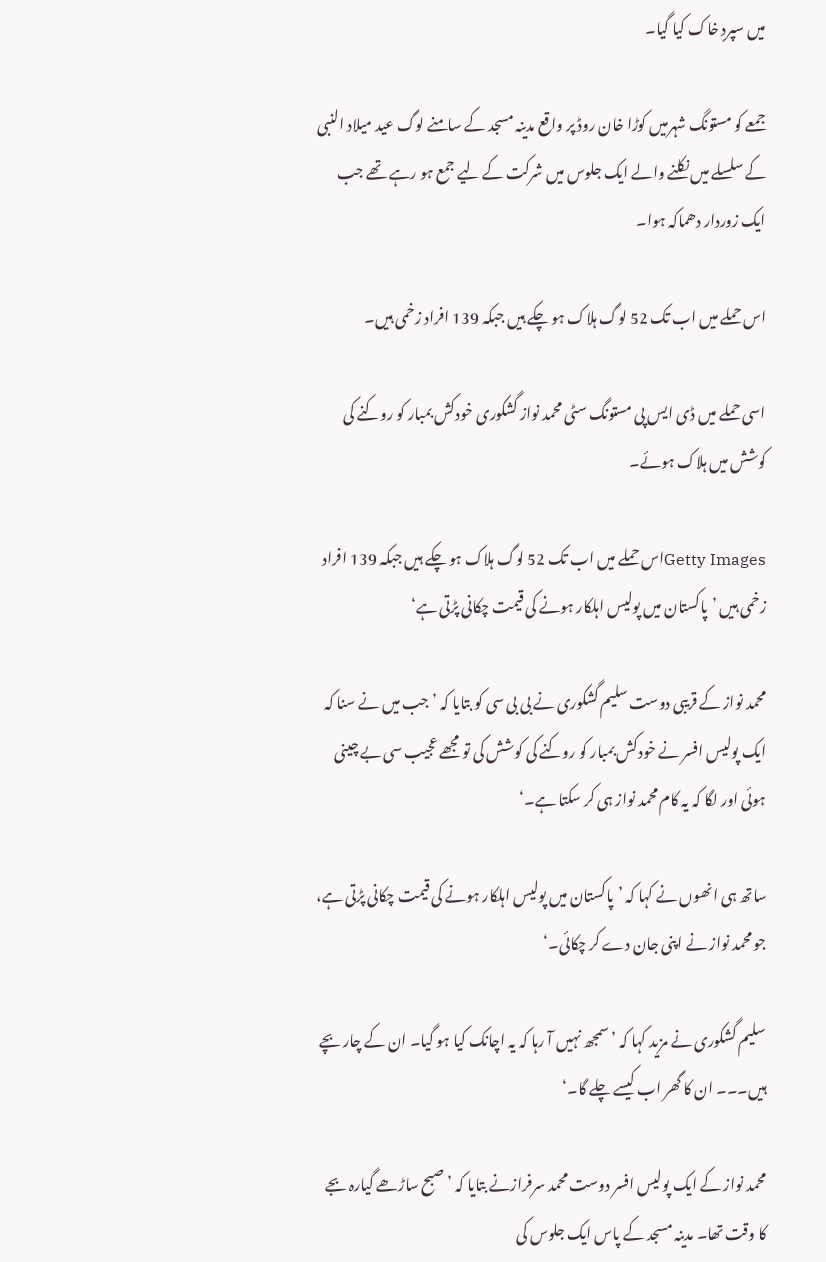میں سپردِ خاک کیا گیا۔

جمعے کو مستونگ شہرمیں کوڑا خان روڈ پر واقع مدینہ مسجد کے سامنے لوگ عید میلاد النبی کے سلسلے میں نکلنے والے ایک جلوس میں شرکت کے لیے جمع ہو رہے تھے جب ایک زوردار دھماکہ ہوا۔

اس حملے میں اب تک 52 لوگ ہلاک ہو چکے ہیں جبکہ 139 افراد زخمی ہیں۔

اسی حملے میں ڈی ایس پی مستونگ سٹی محمد نواز گشکوری خودکش بمبار کو روکنے کی کوشش میں ہلاک ہوئے۔

Getty Imagesاس حملے میں اب تک 52 لوگ ہلاک ہو چکے ہیں جبکہ 139 افراد زخمی ہیں ’پاکستان میں پولیس اہلکار ہونے کی قیمت چکانی پڑتی ہے‘

محمد نواز کے قریبی دوست سلیم گشکوری نے بی بی سی کو بتایا کہ ’جب میں نے سنا کہ ایک پولیس افسر نے خودکش بمبار کو روکنے کی کوشش کی تو مجھے عجیب سی بے چینی ہوئی اور لگا کہ یہ کام محمد نواز ہی کر سکتا ہے۔‘

ساتھ ہی انھوں نے کہا کہ ’پاکستان میں پولیس اہلکار ہونے کی قیمت چکانی پڑتی ہے، جو محمد نواز نے اپنی جان دے کر چکائی۔‘

سلیم گشکوری نے مزید کہا کہ ’سمجھ نہیں آ رہا کہ یہ اچانک کیا ہو گیا۔ ان کے چار بچے ہیں۔۔۔ ان کا گھر اب کیسے چلے گا۔‘

محمد نواز کے ایک پولیس افسر دوست محمد سرفرازنے بتایا کہ ’صبح ساڑھے گیارہ بجے کا وقت تھا۔ مدینہ مسجد کے پاس ایک جلوس کی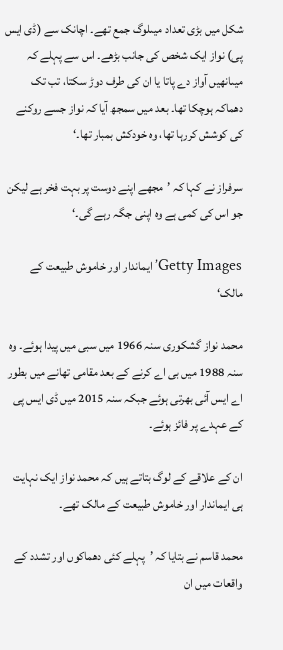شکل میں بڑی تعداد میںلوگ جمع تھے۔ اچانک سے (ڈی ایس پی) نواز ایک شخص کی جانب بڑھے۔ اس سے پہلے کہ میںانھیں آواز دے پاتا یا ان کی طرف دوڑ سکتا، تب تک دھماکہ ہوچکا تھا۔ بعد میں سمجھ آیا کہ نواز جسے روکنے کی کوشش کررہا تھا، وہ خودکش بمبار تھا۔‘

سرفراز نے کہا کہ ’مجھے اپنے دوست پر بہت فخر ہے لیکن جو اس کی کمی ہے وہ اپنی جگہ رہے گی۔‘

Getty Images’ایماندار اور خاموش طبیعت کے مالک‘

محمد نواز گشکوری سنہ 1966 میں سبی میں پیدا ہوئے۔ وہ سنہ 1988 میں بی اے کرنے کے بعد مقامی تھانے میں بطور اے ایس آئی بھرتی ہوئے جبکہ سنہ 2015 میں ڈی ایس پی کے عہدے پر فائز ہوئے۔

ان کے علاقے کے لوگ بتاتے ہیں کہ محمد نواز ایک نہایت ہی ایماندار اور خاموش طبیعت کے مالک تھے۔

محمد قاسم نے بتایا کہ ’پہلے کئی دھماکوں اور تشدد کے واقعات میں ان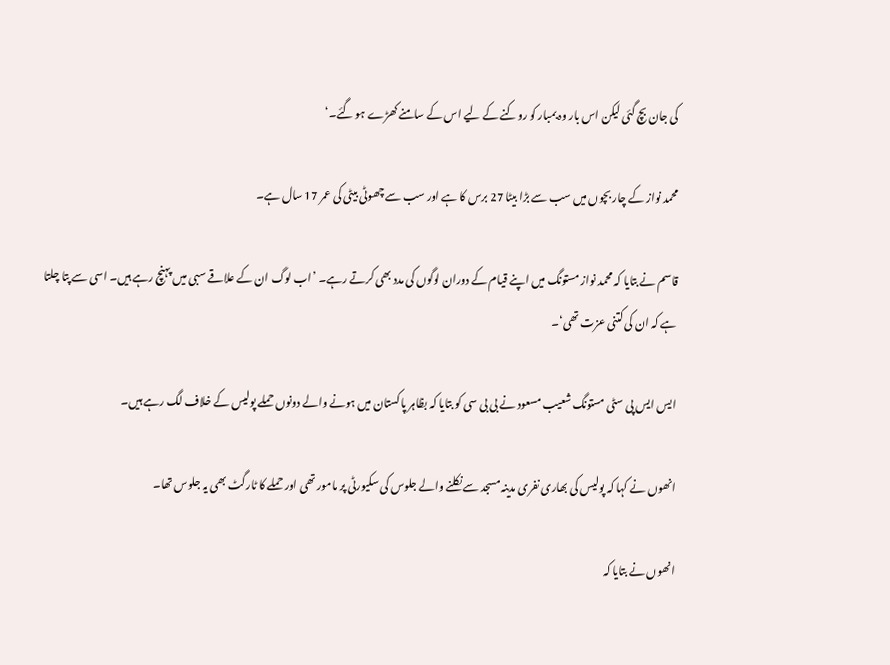کی جان بچ گئی لیکن اس بار وہ بمبار کو روکنے کے لیے اس کے سامنے کھڑے ہو گئے۔‘

محمد نواز کے چار بچوں میں سب سے بڑا بیٹا 27 برس کا ہے اور سب سے چھوٹی بیٹی کی عمر 17 سال ہے۔

قاسم نے بتایا کہ محمد نواز مستونگ میں اپنے قیام کے دوران لوگوں کی مدد بھی کرتے رہے۔ ’اب لوگ ان کے علاقے سبی میں پہنچ رہے ہیں۔ اسی سے پتا چلتا ہے کہ ان کی کتنی عزت تھی‘۔

ایس ایس پی سٹی مستونگ شعیب مسعود نے بی بی سی کو بتایا کہ بظاہر پاکستان میں ہونے والے دونوں حملے پولیس کے خلاف لگ رہے ہیں۔

انھوں نے کہا کہ پولیس کی بھاری نفری مدینہ مسجد سے نکلنے والے جلوس کی سکیورٹی پر مامور تھی اور حملے کا ٹارگٹ بھی یہ جلوس تھا۔

انھوں نے بتایا کہ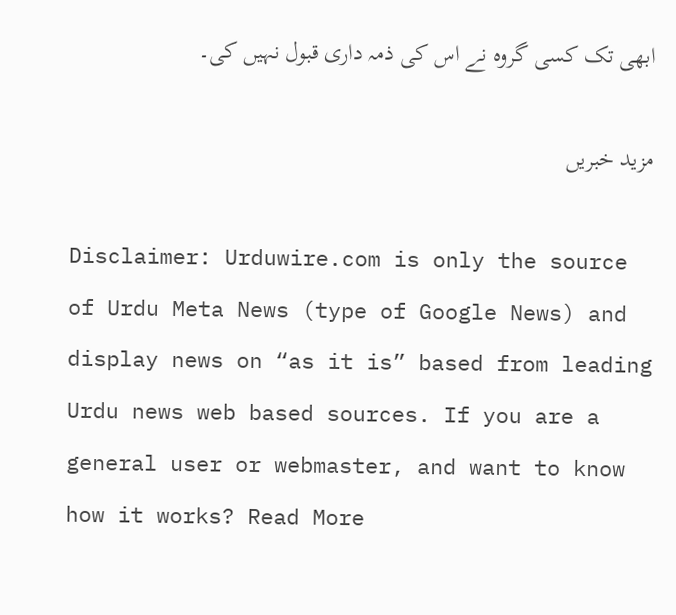ابھی تک کسی گروہ نے اس کی ذمہ داری قبول نہیں کی۔

مزید خبریں

Disclaimer: Urduwire.com is only the source of Urdu Meta News (type of Google News) and display news on “as it is” based from leading Urdu news web based sources. If you are a general user or webmaster, and want to know how it works? Read More